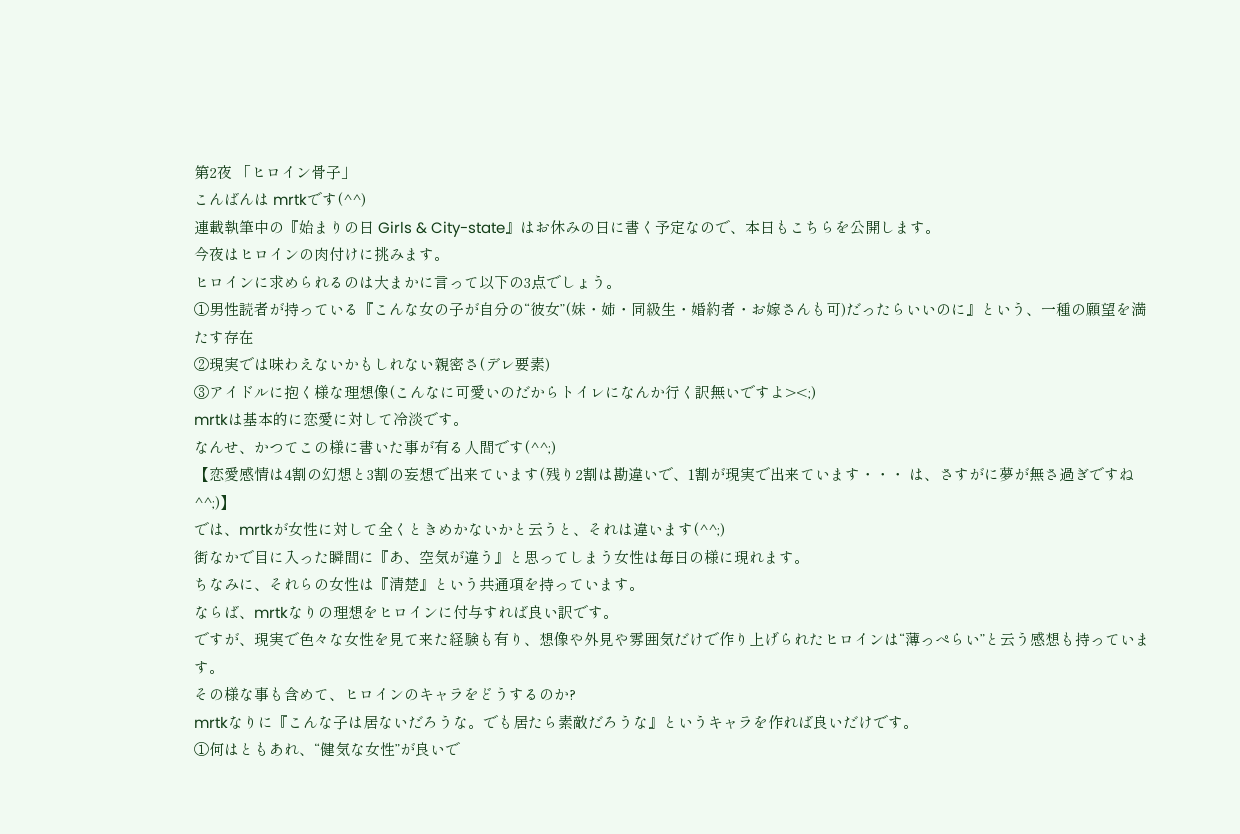第2夜 「ヒロイン骨子」
こんばんは mrtkです(^^)
連載執筆中の『始まりの日 Girls & City-state』はお休みの日に書く予定なので、本日もこちらを公開します。
今夜はヒロインの肉付けに挑みます。
ヒロインに求められるのは大まかに言って以下の3点でしょう。
①男性読者が持っている『こんな女の子が自分の“彼女”(妹・姉・同級生・婚約者・お嫁さんも可)だったらいいのに』という、一種の願望を満たす存在
②現実では味わえないかもしれない親密さ(デレ要素)
③アイドルに抱く様な理想像(こんなに可愛いのだからトイレになんか行く訳無いですよ><;)
mrtkは基本的に恋愛に対して冷淡です。
なんせ、かつてこの様に書いた事が有る人間です(^^;)
【恋愛感情は4割の幻想と3割の妄想で出来ています(残り2割は勘違いで、1割が現実で出来ています・・・ は、さすがに夢が無さ過ぎですね ^^;)】
では、mrtkが女性に対して全くときめかないかと云うと、それは違います(^^;)
街なかで目に入った瞬間に『あ、空気が違う』と思ってしまう女性は毎日の様に現れます。
ちなみに、それらの女性は『清楚』という共通項を持っています。
ならば、mrtkなりの理想をヒロインに付与すれば良い訳です。
ですが、現実で色々な女性を見て来た経験も有り、想像や外見や雰囲気だけで作り上げられたヒロインは“薄っぺらい”と云う感想も持っています。
その様な事も含めて、ヒロインのキャラをどうするのか?
mrtkなりに『こんな子は居ないだろうな。でも居たら素敵だろうな』というキャラを作れば良いだけです。
①何はともあれ、“健気な女性”が良いで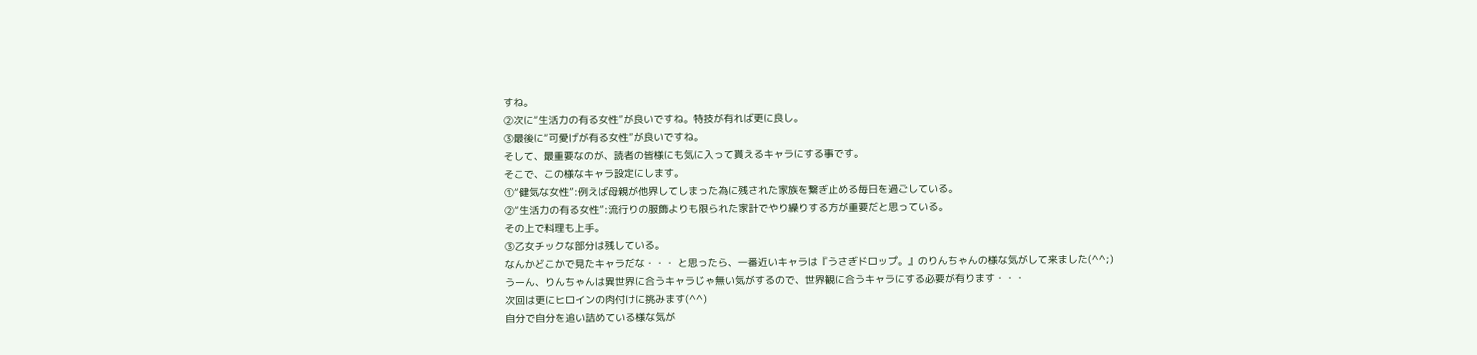すね。
②次に“生活力の有る女性”が良いですね。特技が有れば更に良し。
③最後に“可愛げが有る女性”が良いですね。
そして、最重要なのが、読者の皆様にも気に入って貰えるキャラにする事です。
そこで、この様なキャラ設定にします。
①“健気な女性”:例えば母親が他界してしまった為に残された家族を繋ぎ止める毎日を過ごしている。
②“生活力の有る女性”:流行りの服飾よりも限られた家計でやり繰りする方が重要だと思っている。
その上で料理も上手。
③乙女チックな部分は残している。
なんかどこかで見たキャラだな・・・ と思ったら、一番近いキャラは『うさぎドロップ。』のりんちゃんの様な気がして来ました(^^;)
うーん、りんちゃんは異世界に合うキャラじゃ無い気がするので、世界観に合うキャラにする必要が有ります・・・
次回は更にヒロインの肉付けに挑みます(^^)
自分で自分を追い詰めている様な気が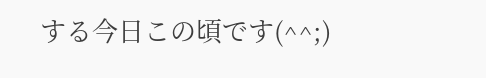する今日この頃です(^^;)